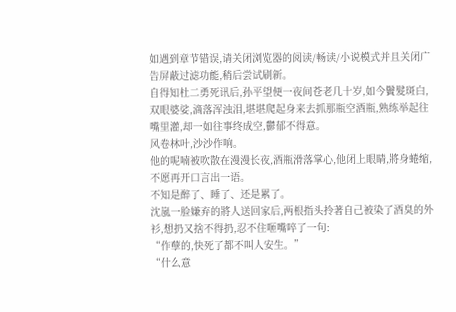如遇到章节错误,请关闭浏览器的阅读/畅读/小说模式并且关闭广告屏蔽过滤功能,稍后尝试刷新。
自得知杜二勇死讯后,孙平望便一夜间苍老几十岁,如今鬢髮斑白,双眼婆娑,滴落浑浊泪,堪堪爬起身来去抓那瓶空酒瓶,熟练举起往嘴里灌,却一如往事终成空,鬱郁不得意。
风卷林叶,沙沙作响。
他的呢喃被吹散在漫漫长夜,酒瓶滑落掌心,他闭上眼睛,將身蜷缩,不愿再开口言出一语。
不知是醉了、睡了、还是累了。
沈嵐一脸嫌弃的將人送回家后,两根指头拎著自己被染了酒臭的外衫,想扔又捨不得扔,忍不住咂嘴啐了一句:
“作孽的,快死了都不叫人安生。”
“什么意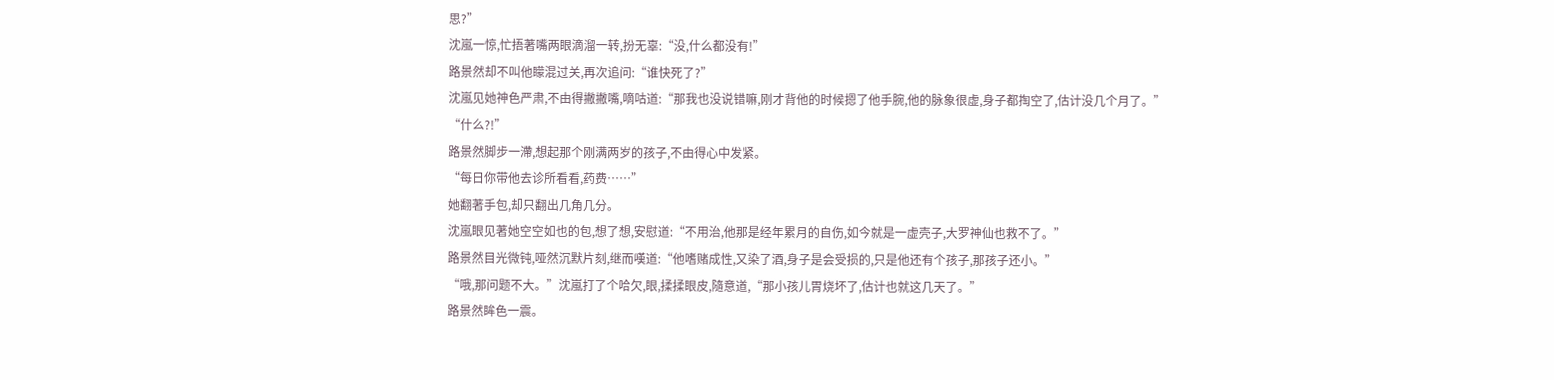思?”
沈嵐一惊,忙捂著嘴两眼滴溜一转,扮无辜:“没,什么都没有!”
路景然却不叫他矇混过关,再次追问:“谁快死了?”
沈嵐见她神色严肃,不由得撇撇嘴,嘀咕道:“那我也没说错嘛,刚才背他的时候摁了他手腕,他的脉象很虚,身子都掏空了,估计没几个月了。”
“什么?!”
路景然脚步一滯,想起那个刚满两岁的孩子,不由得心中发紧。
“每日你带他去诊所看看,药费……”
她翻著手包,却只翻出几角几分。
沈嵐眼见著她空空如也的包,想了想,安慰道:“不用治,他那是经年累月的自伤,如今就是一虚壳子,大罗神仙也救不了。”
路景然目光微钝,哑然沉默片刻,继而嘆道:“他嗜赌成性,又染了酒,身子是会受损的,只是他还有个孩子,那孩子还小。”
“哦,那问题不大。”沈嵐打了个哈欠,眼,揉揉眼皮,隨意道,“那小孩儿胃烧坏了,估计也就这几天了。”
路景然眸色一震。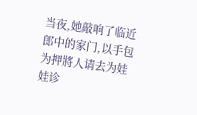当夜,她敲响了临近郎中的家门,以手包为押將人请去为娃娃诊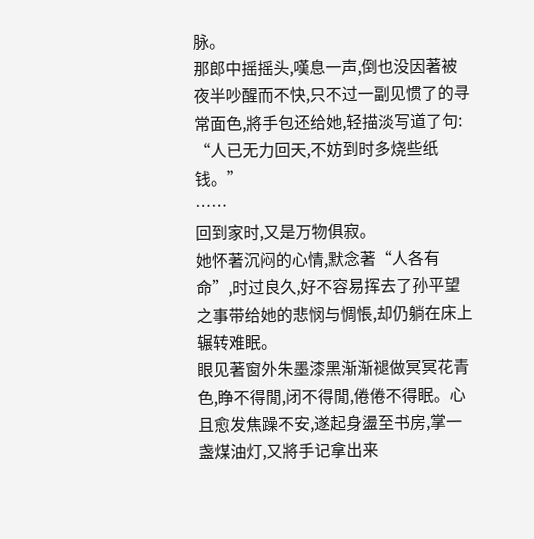脉。
那郎中摇摇头,嘆息一声,倒也没因著被夜半吵醒而不快,只不过一副见惯了的寻常面色,將手包还给她,轻描淡写道了句:
“人已无力回天,不妨到时多烧些纸钱。”
……
回到家时,又是万物俱寂。
她怀著沉闷的心情,默念著“人各有命”,时过良久,好不容易挥去了孙平望之事带给她的悲悯与惆悵,却仍躺在床上辗转难眠。
眼见著窗外朱墨漆黑渐渐褪做冥冥花青色,睁不得閒,闭不得閒,倦倦不得眠。心且愈发焦躁不安,遂起身盪至书房,掌一盏煤油灯,又將手记拿出来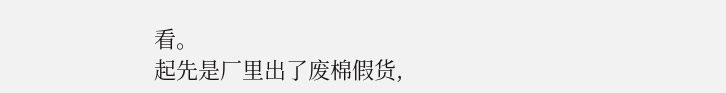看。
起先是厂里出了废棉假货,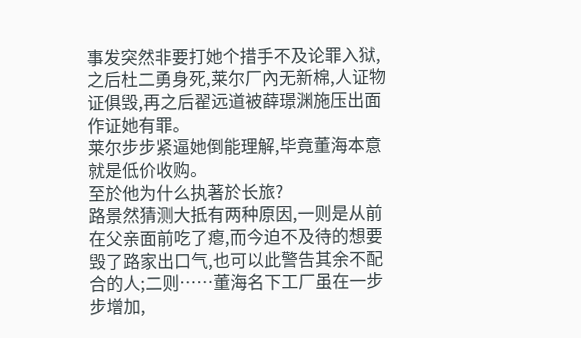事发突然非要打她个措手不及论罪入狱,之后杜二勇身死,莱尔厂內无新棉,人证物证俱毁,再之后翟远道被薛璟渊施压出面作证她有罪。
莱尔步步紧逼她倒能理解,毕竟董海本意就是低价收购。
至於他为什么执著於长旅?
路景然猜测大抵有两种原因,一则是从前在父亲面前吃了瘪,而今迫不及待的想要毁了路家出口气,也可以此警告其余不配合的人;二则……董海名下工厂虽在一步步增加,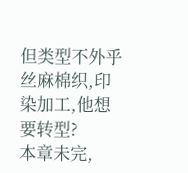但类型不外乎丝麻棉织,印染加工,他想要转型?
本章未完,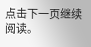点击下一页继续阅读。